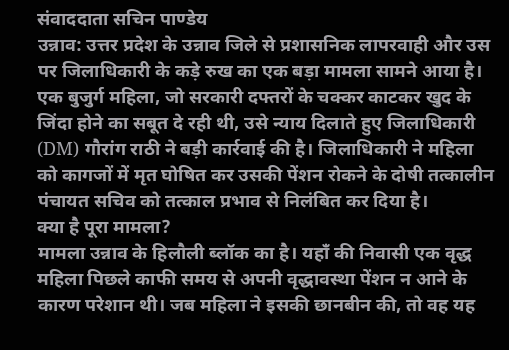संवाददाता सचिन पाण्डेय
उन्नाव: उत्तर प्रदेश के उन्नाव जिले से प्रशासनिक लापरवाही और उस पर जिलाधिकारी के कड़े रुख का एक बड़ा मामला सामने आया है। एक बुजुर्ग महिला, जो सरकारी दफ्तरों के चक्कर काटकर खुद के जिंदा होने का सबूत दे रही थी, उसे न्याय दिलाते हुए जिलाधिकारी (DM) गौरांग राठी ने बड़ी कार्रवाई की है। जिलाधिकारी ने महिला को कागजों में मृत घोषित कर उसकी पेंशन रोकने के दोषी तत्कालीन पंचायत सचिव को तत्काल प्रभाव से निलंबित कर दिया है।
क्या है पूरा मामला?
मामला उन्नाव के हिलौली ब्लॉक का है। यहाँ की निवासी एक वृद्ध महिला पिछले काफी समय से अपनी वृद्धावस्था पेंशन न आने के कारण परेशान थी। जब महिला ने इसकी छानबीन की, तो वह यह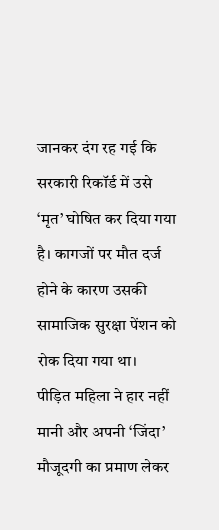जानकर दंग रह गई कि सरकारी रिकॉर्ड में उसे ‘मृत’ घोषित कर दिया गया है। कागजों पर मौत दर्ज होने के कारण उसकी सामाजिक सुरक्षा पेंशन को रोक दिया गया था।
पीड़ित महिला ने हार नहीं मानी और अपनी ‘जिंदा’ मौजूदगी का प्रमाण लेकर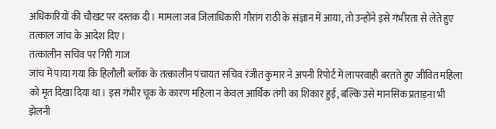अधिकारियों की चौखट पर दस्तक दी। मामला जब जिलाधिकारी गौरांग राठी के संज्ञान में आया, तो उन्होंने इसे गंभीरता से लेते हुए तत्काल जांच के आदेश दिए।
तत्कालीन सचिव पर गिरी गाज
जांच में पाया गया कि हिलौली ब्लॉक के तत्कालीन पंचायत सचिव रंजीत कुमार ने अपनी रिपोर्ट में लापरवाही बरतते हुए जीवित महिला को मृत दिखा दिया था। इस गंभीर चूक के कारण महिला न केवल आर्थिक तंगी का शिकार हुई, बल्कि उसे मानसिक प्रताड़ना भी झेलनी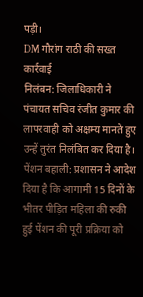पड़ी।
DM गौरांग राठी की सख्त कार्रवाई
निलंबन: जिलाधिकारी ने पंचायत सचिव रंजीत कुमार की लापरवाही को अक्षम्य मानते हुए उन्हें तुरंत निलंबित कर दिया है।
पेंशन बहाली: प्रशासन ने आदेश दिया है कि आगामी 15 दिनों के भीतर पीड़ित महिला की रुकी हुई पेंशन की पूरी प्रक्रिया को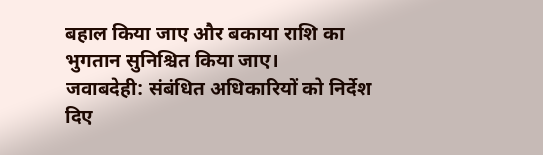बहाल किया जाए और बकाया राशि का भुगतान सुनिश्चित किया जाए।
जवाबदेही: संबंधित अधिकारियों को निर्देश दिए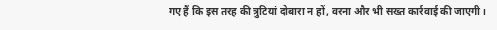गए हैं कि इस तरह की त्रुटियां दोबारा न हों, वरना और भी सख्त कार्रवाई की जाएगी।